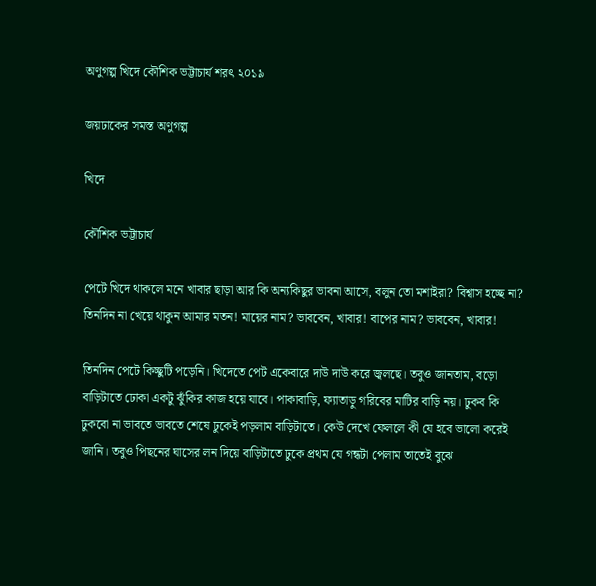অণুগল্প খিদে কৌশিক ভট্টাচার্য শরৎ ২০১৯

জয়ঢাকের সমস্ত অণুগল্প

খিদে

কৌশিক ভট্টাচার্য

পেটে খিদে থাকলে মনে খাবার ছাড়া আর কি অন্যকিছুর ভাবনা আসে, বলুন তো মশাইরা? বিশ্বাস হচ্ছে না? তিনদিন না খেয়ে থাকুন আমার মতন! মায়ের নাম? ভাববেন, খাবার! বাপের নাম? ভাববেন, খাবার!

তিনদিন পেটে কিচ্ছুটি পড়েনি। খিদেতে পেট একেবারে দাউ দাউ করে জ্বলছে। তবুও জানতাম, বড়ো বাড়িটাতে ঢোকা একটু ঝুঁকির কাজ হয়ে যাবে। পাকাবাড়ি, ফ্যাতাড়ু গরিবের মাটির বাড়ি নয়। ঢুকব কি ঢুকবো না ভাবতে ভাবতে শেষে ঢুকেই পড়লাম বাড়িটাতে। কেউ দেখে ফেললে কী যে হবে ভালো করেই জানি। তবুও পিছনের ঘাসের লন দিয়ে বাড়িটাতে ঢুকে প্রথম যে গন্ধটা পেলাম তাতেই বুঝে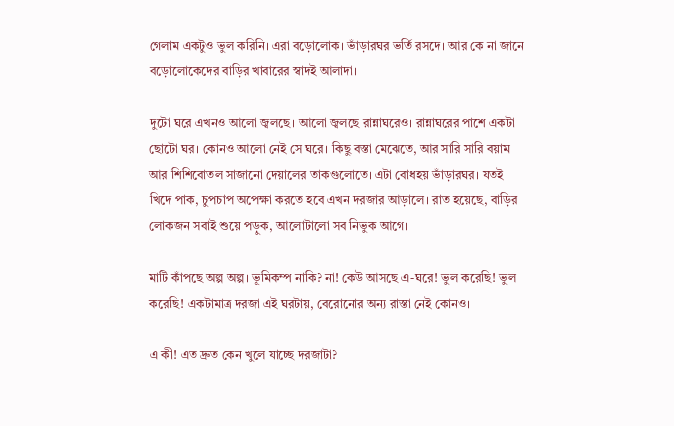গেলাম একটুও ভুল করিনি। এরা বড়োলোক। ভাঁড়ারঘর ভর্তি রসদে। আর কে না জানে বড়োলোকেদের বাড়ির খাবারের স্বাদই আলাদা।

দুটো ঘরে এখনও আলো জ্বলছে। আলো জ্বলছে রান্নাঘরেও। রান্নাঘরের পাশে একটা ছোটো ঘর। কোনও আলো নেই সে ঘরে। কিছু বস্তা মেঝেতে, আর সারি সারি বয়াম আর শিশিবোতল সাজানো দেয়ালের তাকগুলোতে। এটা বোধহয় ভাঁড়ারঘর। যতই খিদে পাক, চুপচাপ অপেক্ষা করতে হবে এখন দরজার আড়ালে। রাত হয়েছে, বাড়ির লোকজন সবাই শুয়ে পড়ুক, আলোটালো সব নিভুক আগে।

মাটি কাঁপছে অল্প অল্প। ভূমিকম্প নাকি? না! কেউ আসছে এ-ঘরে! ভুল করেছি! ভুল করেছি! একটামাত্র দরজা এই ঘরটায়, বেরোনোর অন্য রাস্তা নেই কোনও।

এ কী! এত দ্রুত কেন খুলে যাচ্ছে দরজাটা?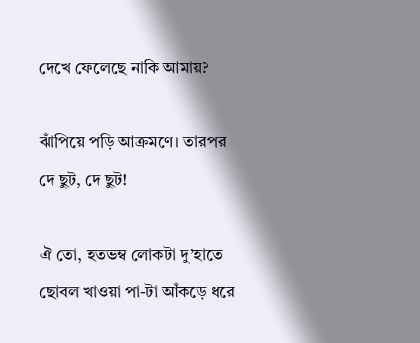দেখে ফেলেছে নাকি আমায়?

ঝাঁপিয়ে পড়ি আক্রমণে। তারপর দে ছুট, দে ছুট!

ঐ তো, হতভম্ব লোকটা দু’হাতে ছোবল খাওয়া পা-টা আঁকড়ে ধরে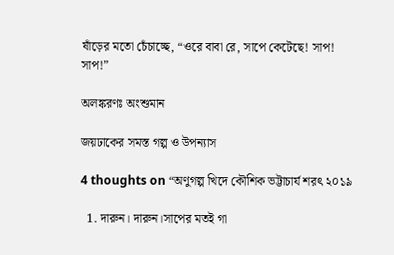ষাঁড়ের মতো চেঁচাচ্ছে, “ওরে বাবা রে, সাপে কেটেছে! সাপ! সাপ!”

অলঙ্করণঃ অংশুমান

জয়ঢাকের সমস্ত গল্প ও উপন্যাস

4 thoughts on “অণুগল্প খিদে কৌশিক ভট্টাচার্য শরৎ ২০১৯

  1. দারুন। দারুন।সাপের মতই গা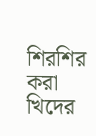শিরশির করা খিদের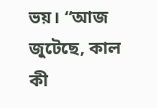ভয়। “আজ জুটেছে, কাল কী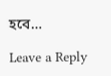হবে…

Leave a Reply